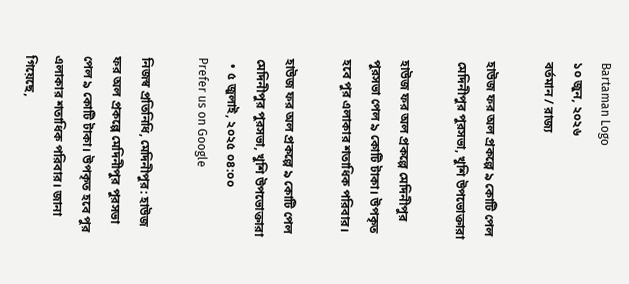Bartaman Logo
১০ জুন, ২০২৬
বর্তমান / রাজ্য

হাউজ ফর অল প্রকল্পে ৯ কোটি পেল মেদিনীপুর পুরসভা, খুশি উপভোক্তারা

হাউজ ফর অল প্রকল্পে মেদিনীপুর পুরসভা পেল ৯ কোটি টাকা। উপকৃত হবে পুর এলাকার শতাধিক পরিবার।

হাউজ ফর অল প্রকল্পে ৯ কোটি পেল মেদিনীপুর পুরসভা, খুশি উপভোক্তারা
  • ৫ জুলাই, ২০২৫ ০৪:০০
Prefer us on Google

নিজস্ব প্রতিনিধি, মেদিনীপুর: হাউজ ফর অল প্রকল্পে মেদিনীপুর পুরসভা পেল ৯ কোটি টাকা। উপকৃত হবে পুর এলাকার শতাধিক পরিবার। জানা গিয়েছে,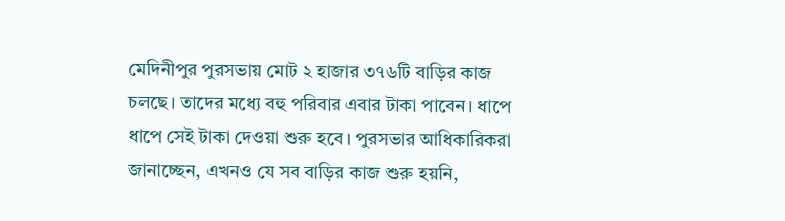মেদিনীপুর পুরসভায় মোট ২ হাজার ৩৭৬টি বাড়ির কাজ চলছে। তাদের মধ্যে বহু পরিবার এবার টাকা পাবেন। ধাপে ধাপে সেই টাকা দেওয়া শুরু হবে। পুরসভার আধিকারিকরা জানাচ্ছেন, এখনও যে সব বাড়ির কাজ শুরু হয়নি,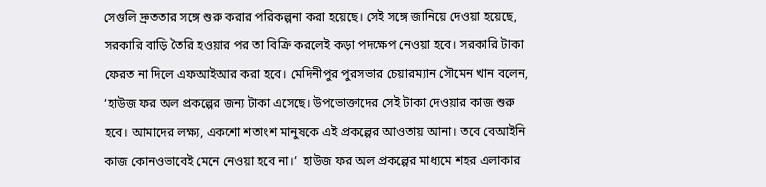সেগুলি দ্রুততার সঙ্গে শুরু করার পরিকল্পনা করা হয়েছে। সেই সঙ্গে জানিয়ে দেওয়া হয়েছে, সরকারি বাড়ি তৈরি হওয়ার পর তা বিক্রি করলেই কড়া পদক্ষেপ নেওয়া হবে। সরকারি টাকা ফেরত না দিলে এফআইআর করা হবে। মেদিনীপুর পুরসভার চেয়ারম্যান সৌমেন খান বলেন, ‘হাউজ ফর অল প্রকল্পের জন্য টাকা এসেছে। উপভোক্তাদের সেই টাকা দেওয়ার কাজ শুরু  হবে। আমাদের লক্ষ্য, একশো শতাংশ মানুষকে এই প্রকল্পের আওতায় আনা। তবে বেআইনি কাজ কোনওভাবেই মেনে নেওয়া হবে না।’  হাউজ ফর অল প্রকল্পের মাধ্যমে শহর এলাকার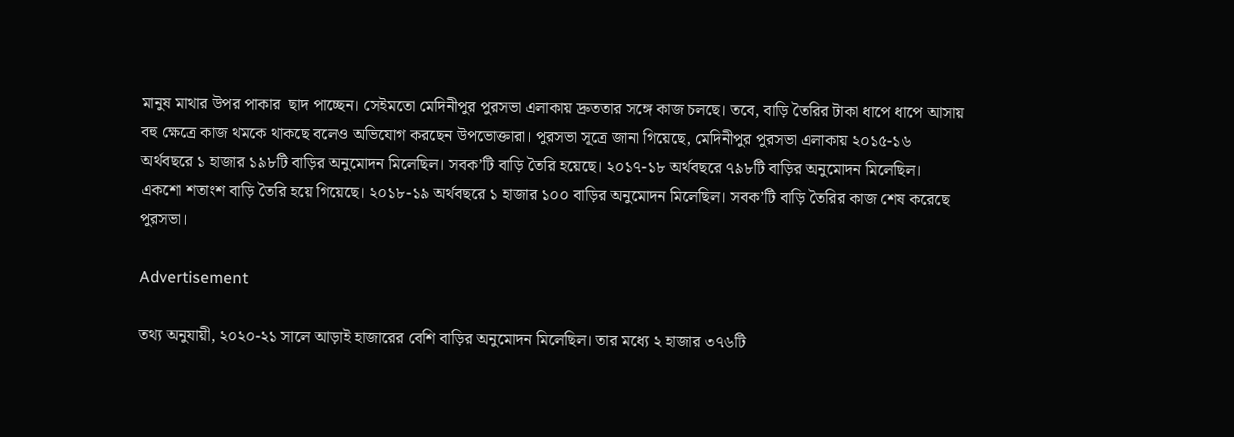মানুষ মাথার উপর পাকার  ছাদ পাচ্ছেন। সেইমতো মেদিনীপুর পুরসভা এলাকায় দ্রুততার সঙ্গে কাজ চলছে। তবে, বাড়ি তৈরির টাকা ধাপে ধাপে আসায় বহু ক্ষেত্রে কাজ থমকে থাকছে বলেও অভিযোগ করছেন উপভোক্তারা। পুরসভা সূত্রে জানা গিয়েছে, মেদিনীপুর পুরসভা এলাকায় ২০১৫-১৬ অর্থবছরে ১ হাজার ১৯৮টি বাড়ির অনুমোদন মিলেছিল। সবক’টি বাড়ি তৈরি হয়েছে। ২০১৭-১৮ অর্থবছরে ৭৯৮টি বাড়ির অনুমোদন মিলেছিল। একশো শতাংশ বাড়ি তৈরি হয়ে গিয়েছে। ২০১৮-১৯ অর্থবছরে ১ হাজার ১০০ বাড়ির অনুমোদন মিলেছিল। সবক’টি বাড়ি তৈরির কাজ শেষ করেছে পুরসভা।

Advertisement

তথ্য অনুযায়ী, ২০২০-২১ সালে আড়াই হাজারের বেশি বাড়ির অনুমোদন মিলেছিল। তার মধ্যে ২ হাজার ৩৭৬টি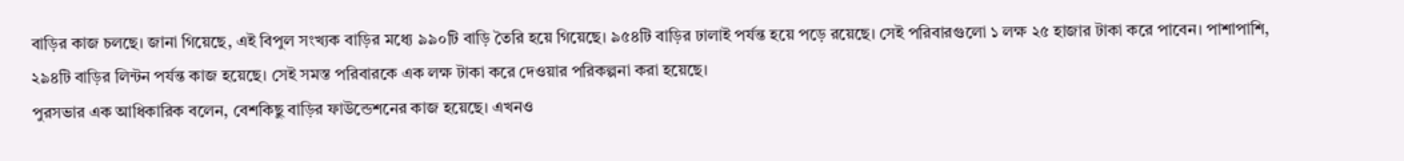বাড়ির কাজ চলছে। জানা গিয়েছে, এই বিপুল সংখ্যক বাড়ির মধ্যে ৯৯০টি বাড়ি তৈরি হয়ে গিয়েছে। ৯৫৪টি বাড়ির ঢালাই পর্যন্ত হয়ে পড়ে রয়েছে। সেই পরিবারগুলো ১ লক্ষ ২৫ হাজার টাকা করে পাবেন। পাশাপাশি, ২৯৪টি বাড়ির লিন্টন পর্যন্ত কাজ হয়েছে। সেই সমস্ত পরিবারকে এক লক্ষ টাকা করে দেওয়ার পরিকল্পনা করা হয়েছে।
পুরসভার এক আধিকারিক বলেন, বেশকিছু বাড়ির ফাউন্ডেশনের কাজ হয়েছে। এখনও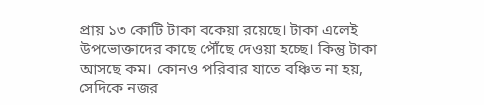প্রায় ১৩ কোটি টাকা বকেয়া রয়েছে। টাকা এলেই উপভোক্তাদের কাছে পৌঁছে দেওয়া হচ্ছে। কিন্তু টাকা আসছে কম। কোনও পরিবার যাতে বঞ্চিত না হয়, সেদিকে নজর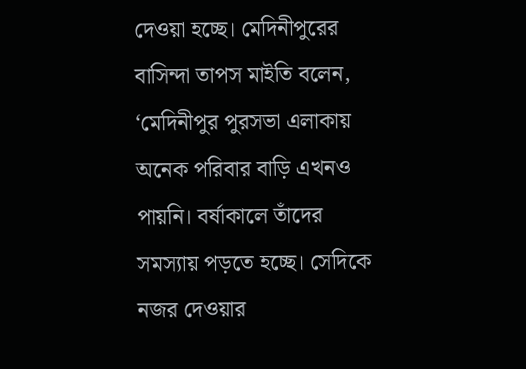দেওয়া হচ্ছে। মেদিনীপুরের বাসিন্দা তাপস মাইতি বলেন, ‘মেদিনীপুর পুরসভা এলাকায় অনেক পরিবার বাড়ি এখনও পায়নি। বর্ষাকালে তাঁদের সমস্যায় পড়তে হচ্ছে। সেদিকে নজর দেওয়ার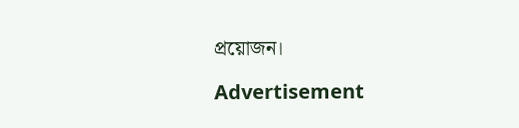প্রয়োজন।

Advertisement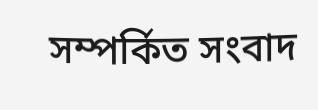সম্পর্কিত সংবাদ